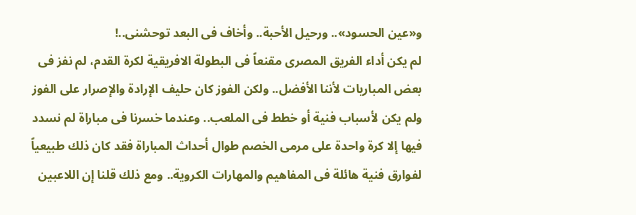و«عين الحسود».. ورحيل الأحبة.. وأخاف فى البعد توحشنى..!
لم يكن أداء الفريق المصرى مقنعاً فى البطولة الافريقية لكرة القدم، لم نفز فى بعض المباريات لأننا الأفضل.. ولكن الفوز كان حليف الإرادة والإصرار على الفوز ولم يكن لأسباب فنية أو خطط فى الملعب.. وعندما خسرنا فى مباراة لم نسدد فيها إلا كرة واحدة على مرمى الخصم طوال أحداث المباراة فقد كان ذلك طبيعياً لفوارق فنية هائلة فى المفاهيم والمهارات الكروية.. ومع ذلك قلنا إن اللاعبين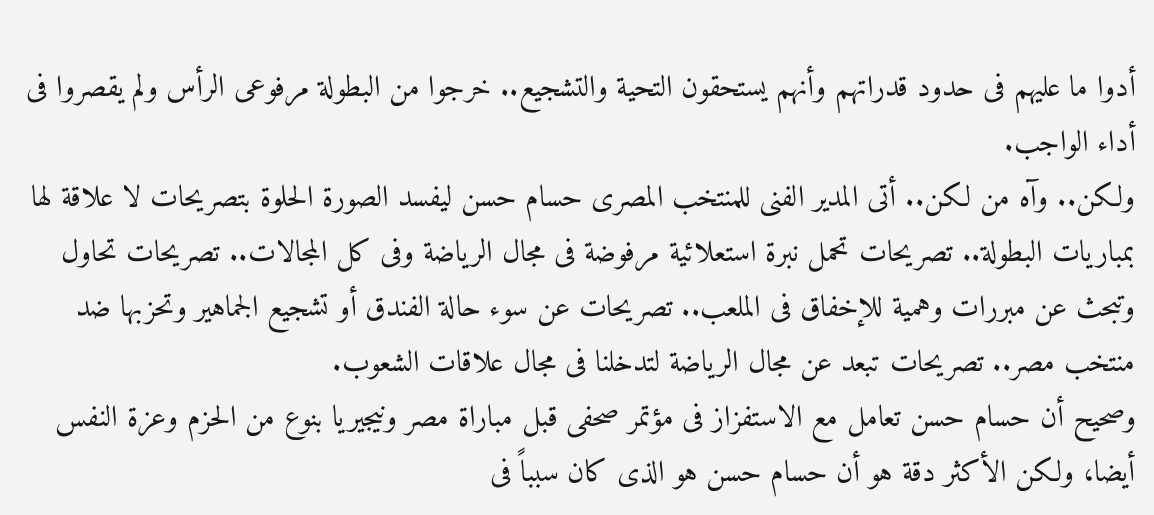أدوا ما عليهم فى حدود قدراتهم وأنهم يستحقون التحية والتشجيع.. خرجوا من البطولة مرفوعى الرأس ولم يقصروا فى أداء الواجب.
ولكن.. وآه من لكن.. أتى المدير الفنى للمنتخب المصرى حسام حسن ليفسد الصورة الحلوة بتصريحات لا علاقة لها بمباريات البطولة.. تصريحات تحمل نبرة استعلائية مرفوضة فى مجال الرياضة وفى كل المجالات.. تصريحات تحاول وتبحث عن مبررات وهمية للإخفاق فى الملعب.. تصريحات عن سوء حالة الفندق أو تشجيع الجماهير وتحزبها ضد منتخب مصر.. تصريحات تبعد عن مجال الرياضة لتدخلنا فى مجال علاقات الشعوب.
وصحيح أن حسام حسن تعامل مع الاستفزاز فى مؤتمر صحفى قبل مباراة مصر ونيجيريا بنوع من الحزم وعزة النفس أيضا، ولكن الأكثر دقة هو أن حسام حسن هو الذى كان سبباً فى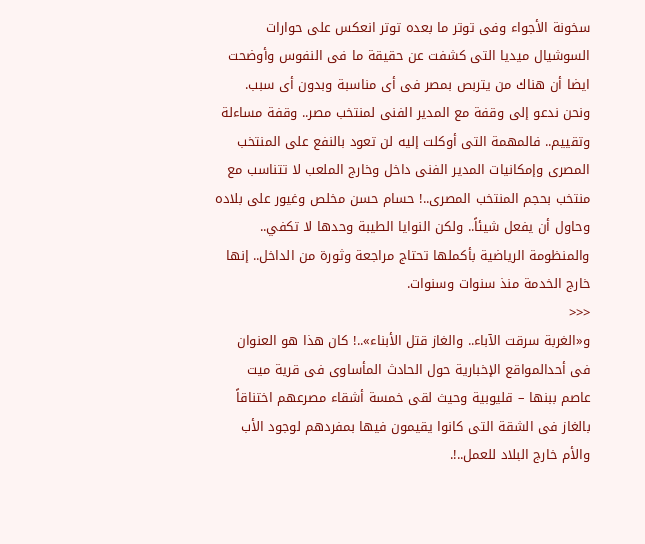سخونة الأجواء وفى توتر ما بعده توتر انعكس على حوارات السوشيال ميديا التى كشفت عن حقيقة ما فى النفوس وأوضحت ايضا أن هناك من يتربص بمصر فى أى مناسبة وبدون أى سبب.
ونحن ندعو إلى وقفة مع المدير الفنى لمنتخب مصر.. وقفة مساءلة وتقييم.. فالمهمة التى أوكلت إليه لن تعود بالنفع على المنتخب المصرى وإمكانيات المدير الفنى داخل وخارج الملعب لا تتناسب مع منتخب بحجم المنتخب المصرى..! حسام حسن مخلص وغيور على بلاده وحاول أن يفعل شيئاً.. ولكن النوايا الطيبة وحدها لا تكفي.. والمنظومة الرياضية بأكملها تحتاج مراجعة وثورة من الداخل.. إنها خارج الخدمة منذ سنوات وسنوات.
<<<
و«الغربة سرقت الآباء.. والغاز قتل الأبناء»..! كان هذا هو العنوان فى أحدالمواقع الإخبارية حول الحادث المأساوى فى قرية ميت عاصم ببنها – قليوبية وحيث لقى خمسة أشقاء مصرعهم اختناقاً بالغاز فى الشقة التى كانوا يقيمون فيها بمفردهم لوجود الأب والأم خارج البلاد للعمل..!.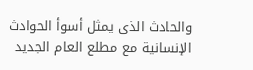والحادث الذى يمثل أسوأ الحوادث الإنسانية مع مطلع العام الجديد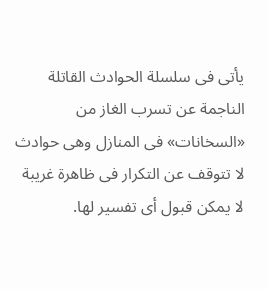يأتى فى سلسلة الحوادث القاتلة الناجمة عن تسرب الغاز من «السخانات» فى المنازل وهى حوادث لا تتوقف عن التكرار فى ظاهرة غريبة لا يمكن قبول أى تفسير لها.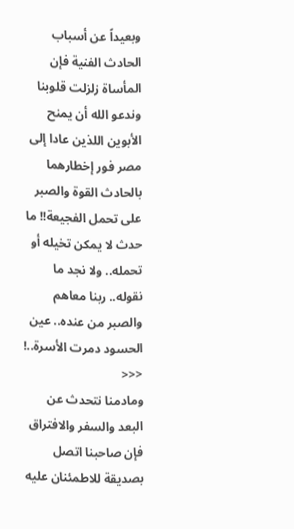وبعيداً عن أسباب الحادث الفنية فإن المأساة زلزلت قلوبنا وندعو الله أن يمنح الأبوين اللذين عادا إلى مصر فور إخطارهما بالحادث القوة والصبر على تحمل الفجيعة!! ما حدث لا يمكن تخيله أو تحمله.. ولا نجد ما نقوله.. ربنا معاهم والصبر من عنده.. عين الحسود دمرت الأسرة..!
<<<
ومادمنا نتحدث عن البعد والسفر والافتراق فإن صاحبنا اتصل بصديقة للاطمئنان عليه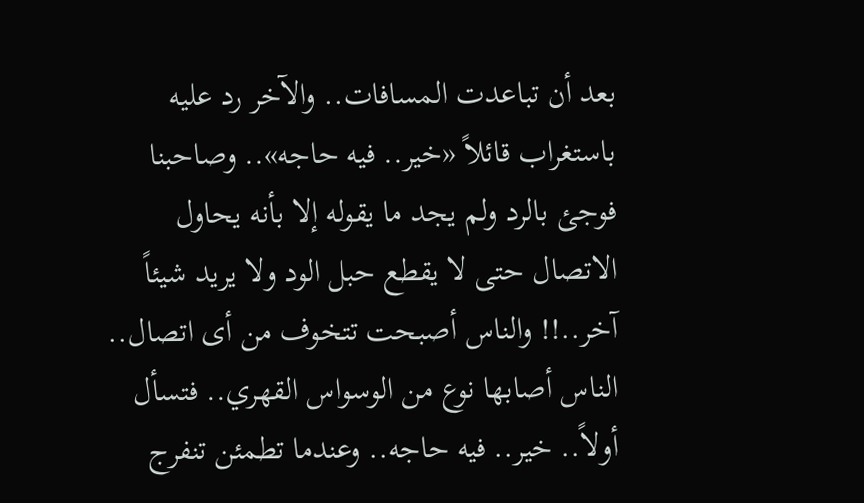بعد أن تباعدت المسافات.. والآخر رد عليه باستغراب قائلاً «خير.. فيه حاجه».. وصاحبنا فوجئ بالرد ولم يجد ما يقوله إلا بأنه يحاول الاتصال حتى لا يقطع حبل الود ولا يريد شيئاً آخر..!! والناس أصبحت تتخوف من أى اتصال.. الناس أصابها نوع من الوسواس القهري.. فتسأل أولاً.. خير.. فيه حاجه.. وعندما تطمئن تنفرج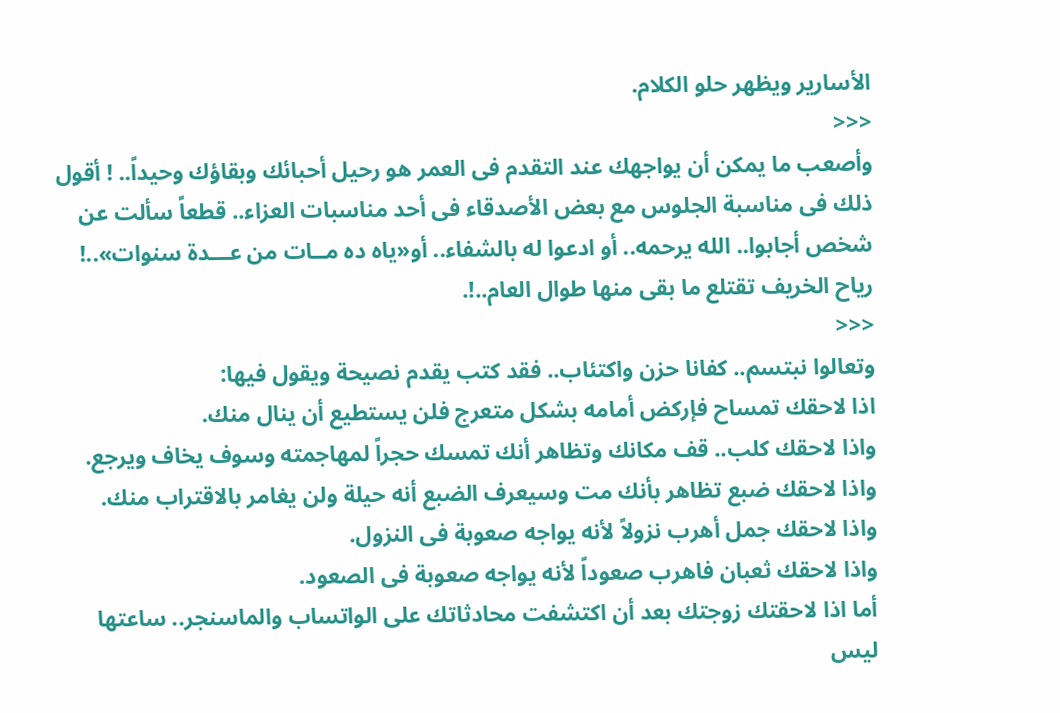الأسارير ويظهر حلو الكلام.
<<<
وأصعب ما يمكن أن يواجهك عند التقدم فى العمر هو رحيل أحبائك وبقاؤك وحيداً.. ! أقول ذلك فى مناسبة الجلوس مع بعض الأصدقاء فى أحد مناسبات العزاء.. قطعاً سألت عن شخص أجابوا.. الله يرحمه.. أو ادعوا له بالشفاء.. أو«ياه ده مــات من عـــدة سنوات»..! رياح الخريف تقتلع ما بقى منها طوال العام..!.
<<<
وتعالوا نبتسم.. كفانا حزن واكتئاب.. فقد كتب يقدم نصيحة ويقول فيها:
اذا لاحقك تمساح فإركض أمامه بشكل متعرج فلن يستطيع أن ينال منك.
واذا لاحقك كلب.. قف مكانك وتظاهر أنك تمسك حجراً لمهاجمته وسوف يخاف ويرجع.
واذا لاحقك ضبع تظاهر بأنك مت وسيعرف الضبع أنه حيلة ولن يغامر بالاقتراب منك.
واذا لاحقك جمل أهرب نزولاً لأنه يواجه صعوبة فى النزول.
واذا لاحقك ثعبان فاهرب صعوداً لأنه يواجه صعوبة فى الصعود.
أما اذا لاحقتك زوجتك بعد أن اكتشفت محادثاتك على الواتساب والماسنجر.. ساعتها ليس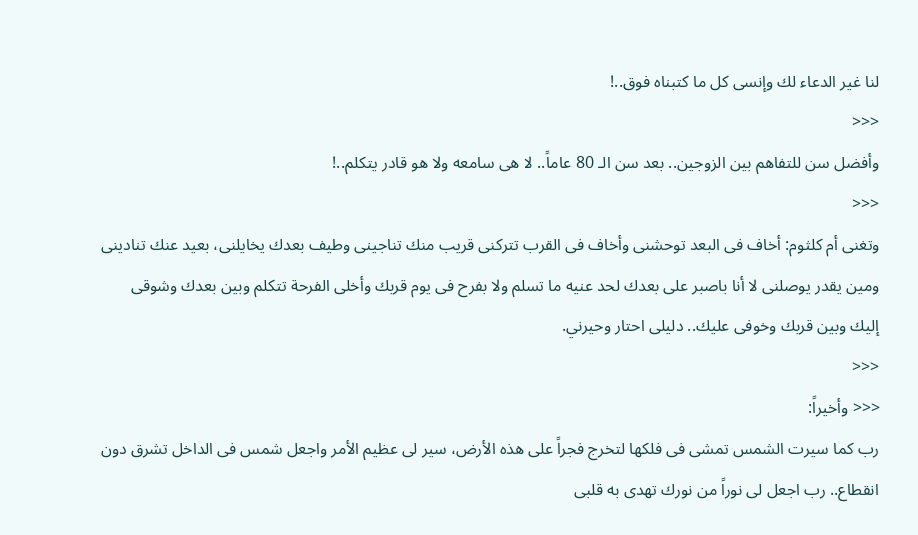لنا غير الدعاء لك وإنسى كل ما كتبناه فوق..!
<<<
وأفضل سن للتفاهم بين الزوجين.. بعد سن الـ 80 عاماً.. لا هى سامعه ولا هو قادر يتكلم..!
<<<
وتغنى أم كلثوم: أخاف فى البعد توحشنى وأخاف فى القرب تتركنى قريب منك تناجينى وطيف بعدك يخايلنى، بعيد عنك تنادينى ومين يقدر يوصلنى لا أنا باصبر على بعدك لحد عنيه ما تسلم ولا بفرح فى يوم قربك وأخلى الفرحة تتكلم وبين بعدك وشوقى إليك وبين قربك وخوفى عليك.. دليلى احتار وحيرني.
<<<
<<< وأخيراً:
رب كما سيرت الشمس تمشى فى فلكها لتخرج فجراً على هذه الأرض، سير لى عظيم الأمر واجعل شمس فى الداخل تشرق دون انقطاع.. رب اجعل لى نوراً من نورك تهدى به قلبى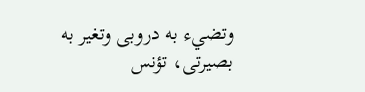وتضيء به دروبى وتغير به بصيرتى، تؤنس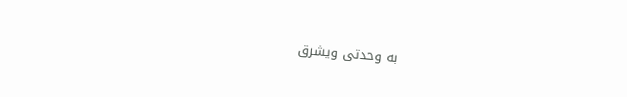به وحدتى ويشرق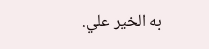به الخير علي.